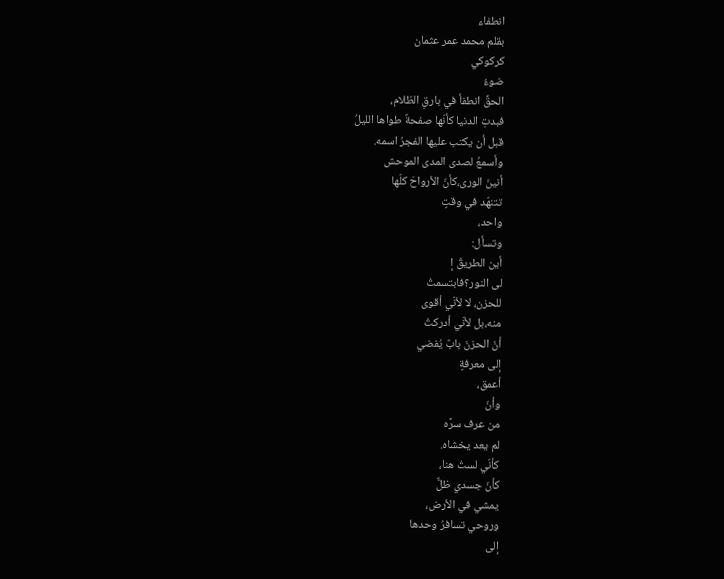انطفاء
بقلم محمد عمر عثمان
كركوكي
ضوءُ
الحقِّ انطفأ في بارقِ الظلام،
فبدتِ الدنيا كأنّها صفحةٌ طواها الليلُ
قبل أن يكتب عليها الفجرُ اسمه.
وأسمعُ لصدى المدى الموحش
أنينَ الورى،كأنّ الأرواحَ كلّها
تتنهّد في وقتٍ
واحد،
وتسأل:
أين الطريقُ إ
لى النور؟فابتسمتُ
للحزن، لا لأنّي أقوى
منه،بل لأنّي أدركتُ
أنّ الحزنَ بابٌ يُفضي
إلى معرفةٍ
أعمق،
وأنّ
من عرف سرَّه
لم يعد يخشاه.
كأنّي لستُ هنا،
كأنّ جسدي ظلٌّ
يمشي في الأرض،
وروحي تسافرُ وحدها
إلى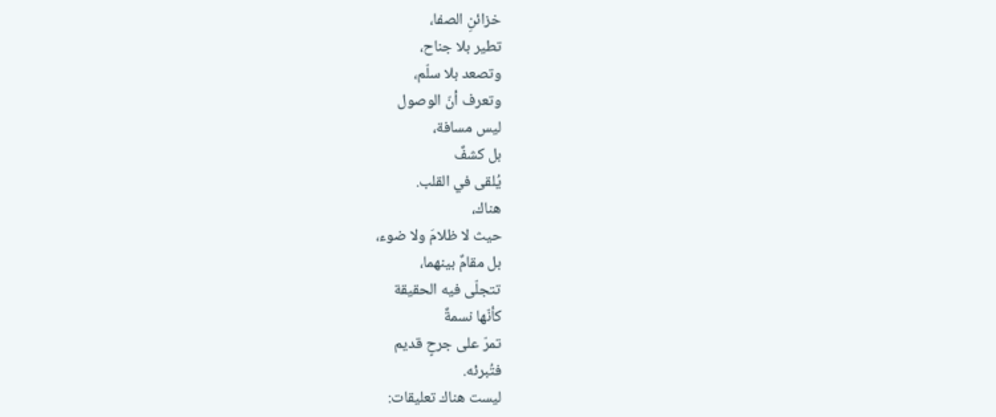خزائنِ الصفا،
تطير بلا جناح،
وتصعد بلا سلّم،
وتعرف أنّ الوصول
ليس مسافة،
بل كشفٌ
يُلقى في القلب.
هناك،
حيث لا ظلامَ ولا ضوء،
بل مقامٌ بينهما،
تتجلّى فيه الحقيقة
كأنّها نسمةٌ
تمرّ على جرحٍ قديم
فتُبرئه.
ليست هناك تعليقات: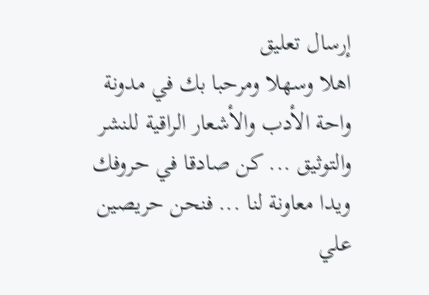إرسال تعليق
اهلا وسهلا ومرحبا بك في مدونة واحة الأدب والأشعار الراقية للنشر والتوثيق ... كن صادقا في حروفك ويدا معاونة لنا ... فنحن حريصين علي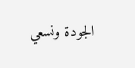الجودة ونسعي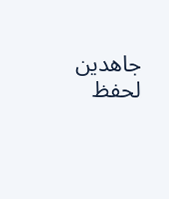جاهدين لحفظ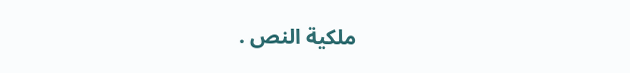ملكية النص .